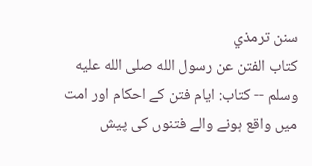سنن ترمذي
كتاب الفتن عن رسول الله صلى الله عليه وسلم -- کتاب: ایام فتن کے احکام اور امت میں واقع ہونے والے فتنوں کی پیش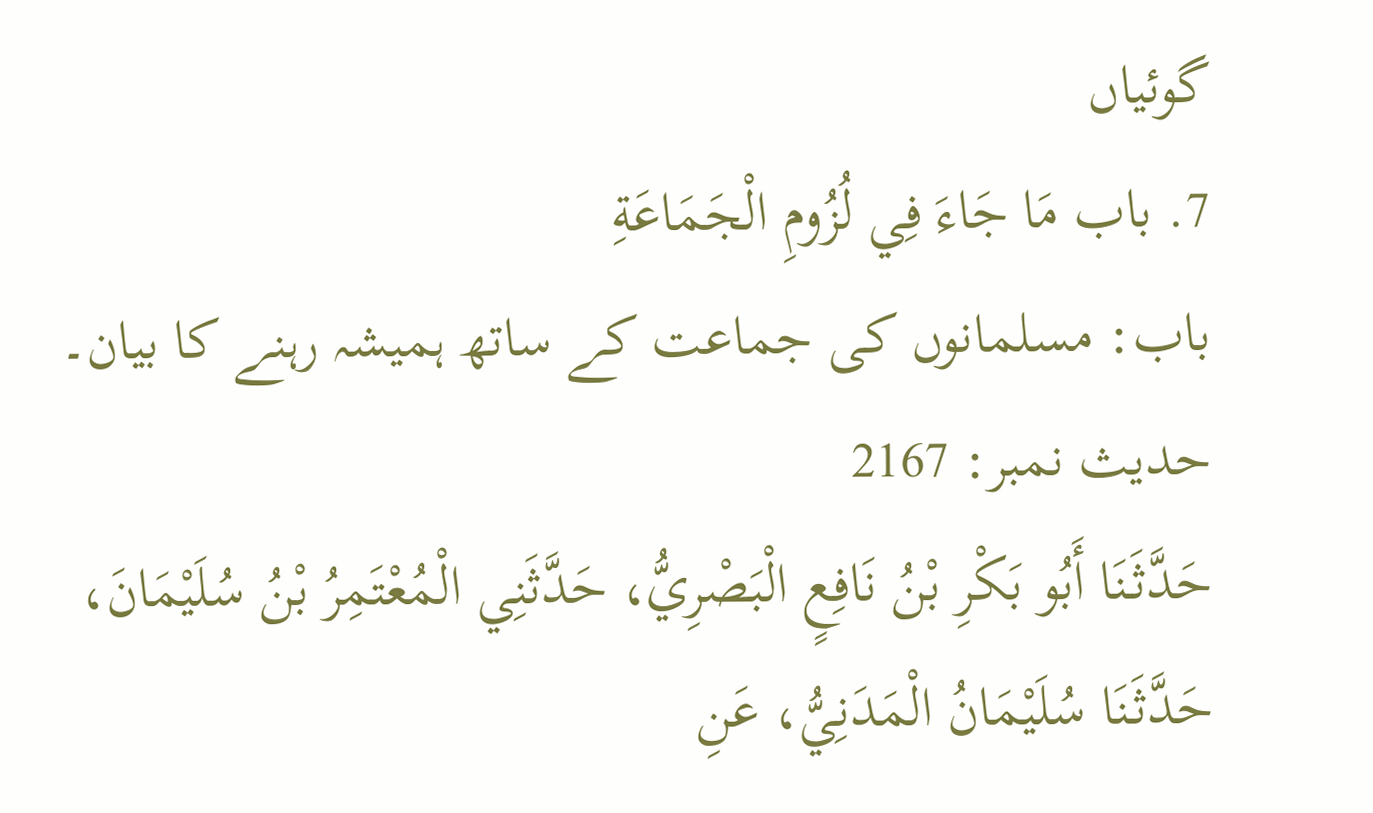گوئیاں
7. باب مَا جَاءَ فِي لُزُومِ الْجَمَاعَةِ
باب: مسلمانوں کی جماعت کے ساتھ ہمیشہ رہنے کا بیان۔
حدیث نمبر: 2167
حَدَّثَنَا أَبُو بَكْرِ بْنُ نَافِعٍ الْبَصْرِيُّ، حَدَّثَنِي الْمُعْتَمِرُ بْنُ سُلَيْمَانَ، حَدَّثَنَا سُلَيْمَانُ الْمَدَنِيُّ، عَنِ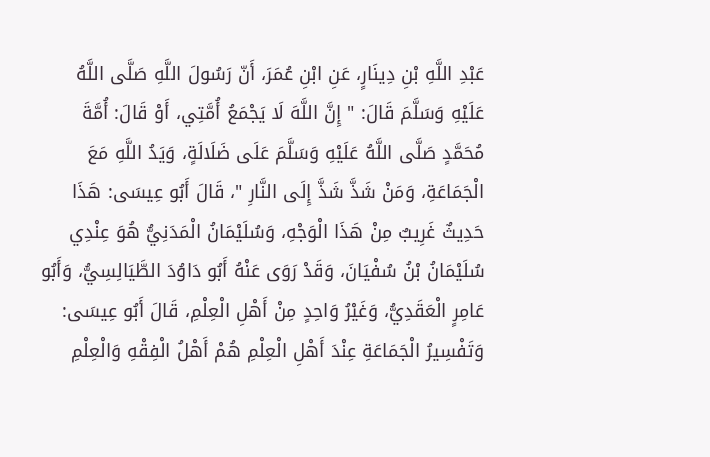عَبْدِ اللَّهِ بْنِ دِينَارٍ، عَنِ ابْنِ عُمَرَ، أَنّ رَسُولَ اللَّهِ صَلَّى اللَّهُ عَلَيْهِ وَسَلَّمَ قَالَ: " إِنَّ اللَّهَ لَا يَجْمَعُ أُمَّتِي، أَوْ قَالَ: أُمَّةَ مُحَمَّدٍ صَلَّى اللَّهُ عَلَيْهِ وَسَلَّمَ عَلَى ضَلَالَةٍ، وَيَدُ اللَّهِ مَعَ الْجَمَاعَةِ، وَمَنْ شَذَّ شَذَّ إِلَى النَّارِ "، قَالَ أَبُو عِيسَى: هَذَا حَدِيثٌ غَرِيبٌ مِنْ هَذَا الْوَجْهِ، وَسُلَيْمَانُ الْمَدَنِيُّ هُوَ عِنْدِي سُلَيْمَانُ بْنُ سُفْيَانَ، وَقَدْ رَوَى عَنْهُ أَبُو دَاوُدَ الطَّيَالِسِيُّ، وَأَبُو عَامِرٍ الْعَقَدِيُّ، وَغَيْرُ وَاحِدٍ مِنْ أَهْلِ الْعِلْمِ، قَالَ أَبُو عِيسَى: وَتَفْسِيرُ الْجَمَاعَةِ عِنْدَ أَهْلِ الْعِلْمِ هُمْ أَهْلُ الْفِقْهِ وَالْعِلْمِ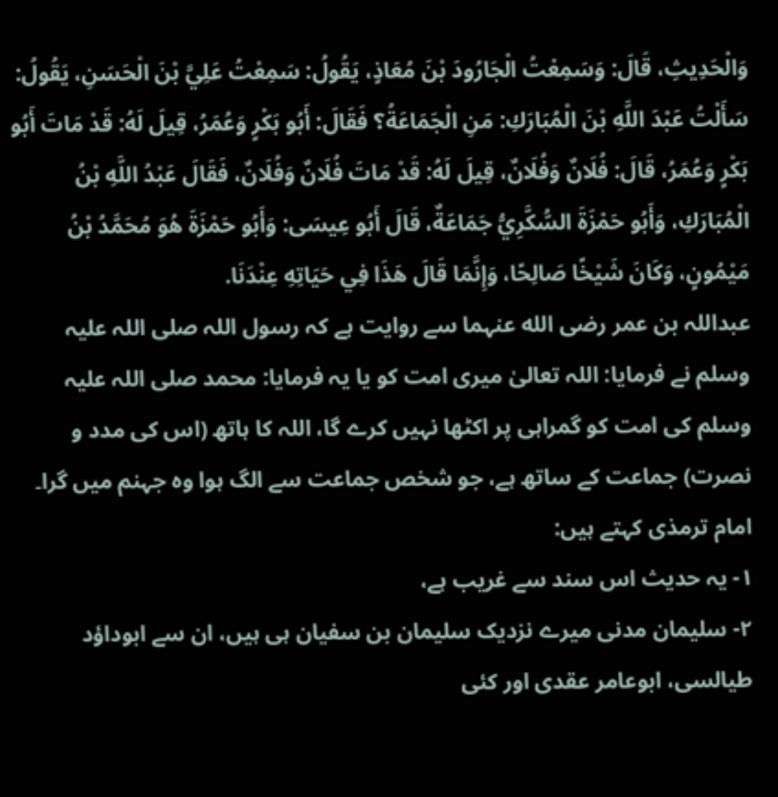وَالْحَدِيثِ، قَالَ: وَسَمِعْتُ الْجَارُودَ بْنَ مُعَاذٍ، يَقُولُ: سَمِعْتُ عَلِيَّ بْنَ الْحَسَنِ، يَقُولُ: سَأَلْتُ عَبْدَ اللَّهِ بْنَ الْمُبَارَكِ: مَنِ الْجَمَاعَةُ؟ فَقَالَ: أَبُو بَكْرٍ وَعُمَرُ، قِيلَ لَهُ: قَدْ مَاتَ أَبُو بَكْرٍ وَعُمَرُ، قَالَ: فُلَانٌ وَفُلَانٌ، قِيلَ لَهُ: قَدْ مَاتَ فُلَانٌ وَفُلَانٌ، فَقَالَ عَبْدُ اللَّهِ بْنُ الْمُبَارَكِ، وَأَبُو حَمْزَةَ السُّكَّرِيُّ جَمَاعَةٌ، قَالَ أَبُو عِيسَى: وَأَبُو حَمْزَةَ هُوَ مُحَمَّدُ بْنُ مَيْمُونٍ، وَكَانَ شَيْخًا صَالِحًا، وَإِنَّمَا قَالَ هَذَا فِي حَيَاتِهِ عِنْدَنَا.
عبداللہ بن عمر رضی الله عنہما سے روایت ہے کہ رسول اللہ صلی اللہ علیہ وسلم نے فرمایا: اللہ تعالیٰ میری امت کو یا یہ فرمایا: محمد صلی اللہ علیہ وسلم کی امت کو گمراہی پر اکٹھا نہیں کرے گا، اللہ کا ہاتھ (اس کی مدد و نصرت) جماعت کے ساتھ ہے، جو شخص جماعت سے الگ ہوا وہ جہنم میں گرا۔
امام ترمذی کہتے ہیں:
۱- یہ حدیث اس سند سے غریب ہے،
۲- سلیمان مدنی میرے نزدیک سلیمان بن سفیان ہی ہیں، ان سے ابوداؤد طیالسی، ابوعامر عقدی اور کئی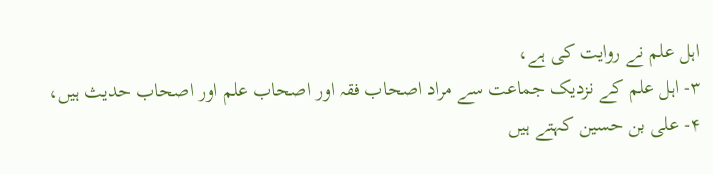اہل علم نے روایت کی ہے،
۳- اہل علم کے نزدیک جماعت سے مراد اصحاب فقہ اور اصحاب علم اور اصحاب حدیث ہیں،
۴- علی بن حسین کہتے ہیں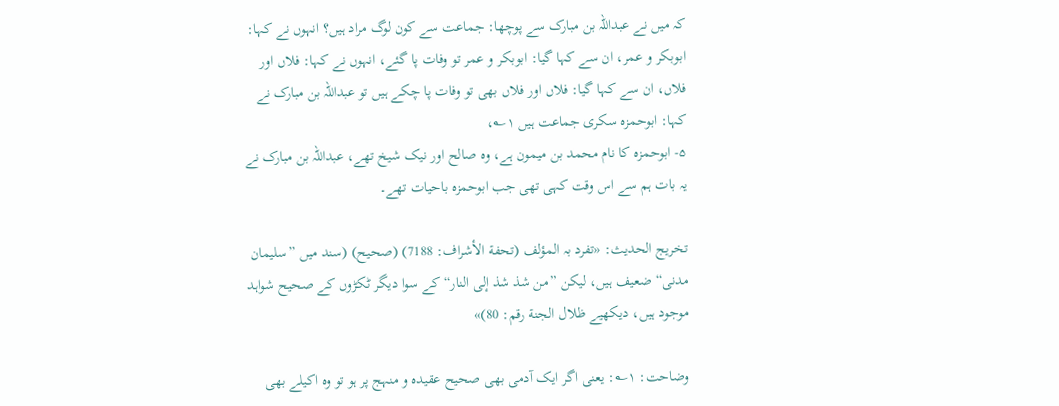کہ میں نے عبداللہ بن مبارک سے پوچھا: جماعت سے کون لوگ مراد ہیں؟ انہوں نے کہا: ابوبکر و عمر، ان سے کہا گیا: ابوبکر و عمر تو وفات پا گئے، انہوں نے کہا: فلاں اور فلاں، ان سے کہا گیا: فلاں اور فلاں بھی تو وفات پا چکے ہیں تو عبداللہ بن مبارک نے کہا: ابوحمزہ سکری جماعت ہیں ۱؎،
۵- ابوحمزہ کا نام محمد بن میمون ہے، وہ صالح اور نیک شیخ تھے، عبداللہ بن مبارک نے یہ بات ہم سے اس وقت کہی تھی جب ابوحمزہ باحیات تھے۔

تخریج الحدیث: «تفرد بہ المؤلف (تحفة الأشراف: 7188) (صحیح) (سند میں ”سلیمان مدنی“ ضعیف ہیں، لیکن ”من شذ شذ إلى النار“ کے سوا دیگر ٹکڑوں کے صحیح شواہد موجود ہیں، دیکھیے ظلال الجنة رقم: 80)»

وضاحت: ۱؎: یعنی اگر ایک آدمی بھی صحیح عقیدہ و منہج پر ہو تو وہ اکیلے بھی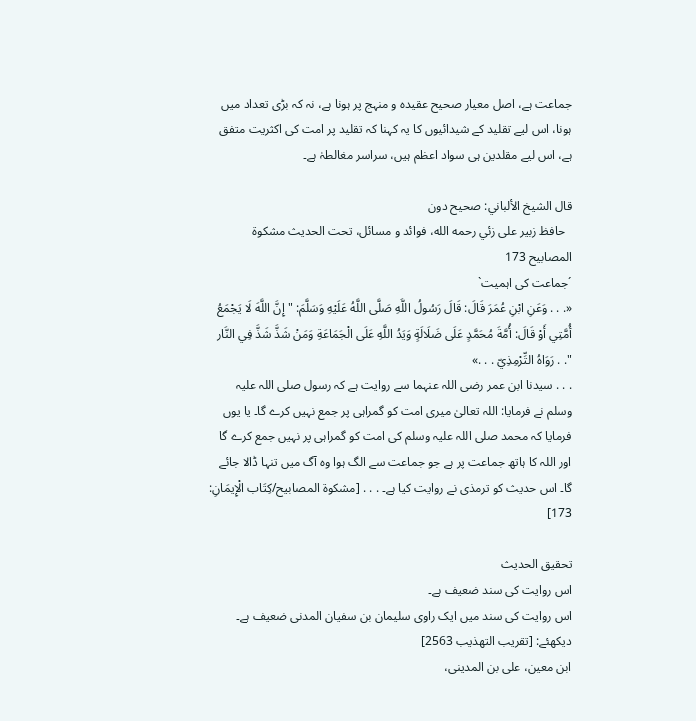جماعت ہے، اصل معیار صحیح عقیدہ و منہج پر ہونا ہے، نہ کہ بڑی تعداد میں ہونا، اس لیے تقلید کے شیدائیوں کا یہ کہنا کہ تقلید پر امت کی اکثریت متفق ہے، اس لیے مقلدین ہی سواد اعظم ہیں، سراسر مغالطہٰ ہے۔

قال الشيخ الألباني: صحيح دون
  حافظ زبير على زئي رحمه الله، فوائد و مسائل، تحت الحديث مشكوة المصابيح 173
´جماعت کی اہمیت`
«. . . وَعَنِ ابْنِ عُمَرَ قَالَ: قَالَ رَسُولُ اللَّهِ صَلَّى اللَّهُ عَلَيْهِ وَسَلَّمَ: " إِنَّ اللَّهَ لَا يَجْمَعُ أُمَّتِي أَوْ قَالَ: أُمَّةَ مُحَمَّدٍ عَلَى ضَلَالَةٍ وَيَدُ اللَّهِ عَلَى الْجَمَاعَةِ وَمَنْ شَذَّ شَذَّ فِي النَّار ". . رَوَاهُ التِّرْمِذِيّ . . .»
. . . سیدنا ابن عمر رضی اللہ عنہما سے روایت ہے کہ رسول صلی اللہ علیہ وسلم نے فرمایا: اللہ تعالیٰ میری امت کو گمراہی پر جمع نہیں کرے گا۔ یا یوں فرمایا کہ محمد صلی اللہ علیہ وسلم کی امت کو گمراہی پر نہیں جمع کرے گا اور اللہ کا ہاتھ جماعت پر ہے جو جماعت سے الگ ہوا وہ آگ میں تنہا ڈالا جائے گا۔ اس حدیث کو ترمذی نے روایت کیا ہے۔ . . . [مشكوة المصابيح/كِتَاب الْإِيمَانِ: 173]

تحقیق الحدیث
اس روایت کی سند ضعیف ہے۔
اس روایت کی سند میں ایک راوی سلیمان بن سفیان المدنی ضعیف ہے۔ دیکھئے: [تقريب التهذيب 2563]
ابن معین، علی بن المدینی،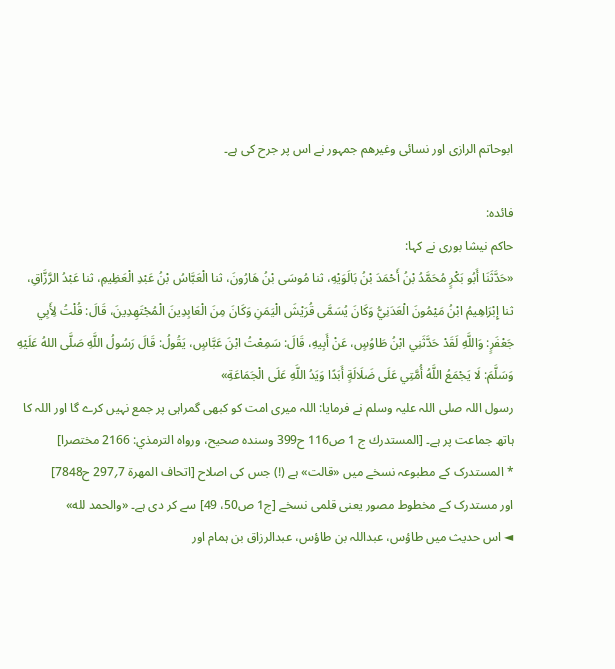ابوحاتم الرازی اور نسائی وغیرھم جمہور نے اس پر جرح کی ہے۔

فائدہ:
حاکم نیشا بوری نے کہا:
«حَدَّثَنَا أَبُو بَكْرٍ مُحَمَّدُ بْنُ أَحْمَدَ بْنُ بَالَوَيْهِ، ثنا مُوسَى بْنُ هَارُونَ، ثنا الْعَبَّاسُ بْنُ عَبْدِ الْعَظِيمِ، ثنا عَبْدُ الرَّزَّاقِ، ثنا إِبْرَاهِيمُ ابْنُ مَيْمُونَ الْعَدَنِيُّ وَكَانَ يُسَمَّى قُرَيْشَ الْيَمَنِ وَكَانَ مِنَ الْعَابِدِينَ الْمُجْتَهِدِينَ، قَالَ: قُلْتُ لِأَبِي جَعْفَرٍ: وَاللَّهِ لَقَدْ حَدَّثَنِي ابْنُ طَاوُسٍ، عَنْ أَبِيهِ، قَالَ: سَمِعْتُ ابْنَ عَبَّاسٍ، يَقُولُ: قَالَ رَسُولُ اللَّهِ صَلَّى اللهُ عَلَيْهِ وَسَلَّمَ: لَا يَجْمَعُ اللَّهُ أُمَّتِي عَلَى ضَلَالَةٍ أَبَدًا وَيَدُ اللَّهِ عَلَى الْجَمَاعَةِ»
رسول اللہ صلی اللہ علیہ وسلم نے فرمایا: اللہ میری امت کو کبھی گمراہی پر جمع نہیں کرے گا اور اللہ کا ہاتھ جماعت پر ہے۔ [المستدرك ج 1 ص116 ح399 وسنده صحيح، ورواه الترمذي: 2166 مختصرا]
* المستدرک کے مطبوعہ نسخے میں «قالت» ہے (!) جس کی اصلاح [اتحاف المهرة 7؍297 ح7848]
اور مستدرک کے مخطوط مصور یعنی قلمی نسخے [ج1 ص50، 49] سے کر دی ہے۔ «والحمد لله»
◄ اس حدیث میں طاؤس، عبداللہ بن طاؤس، عبدالرزاق بن ہمام اور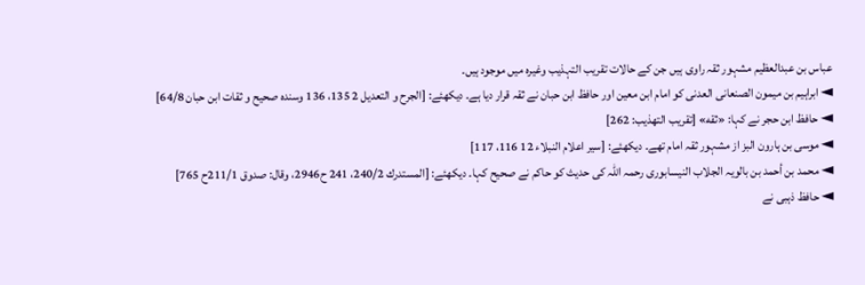عباس بن عبدالعظیم مشہور ثقہ راوی ہیں جن کے حالات تقریب التہذیب وغیرہ میں موجود ہیں۔
◄ ابراہیم بن میمون الصنعانی العدنی کو امام ابن معین اور حافظ ابن حبان نے ثقہ قرار دیا ہے۔ دیکھئے: [الجرح و التعديل 2 135، 136 وسنده صحيح و ثقات ابن حبان 64/8]
◄ حافظ ابن حجر نے کہا: «ثقه» [تقريب التهذيب: 262]
◄ موسی بن ہارون البز از مشہور ثقہ امام تھے۔ دیکھئے: [سير اعلام النبلاء 12 116، 117]
◄ محمد بن أحمد بن بالویہ الجلاب النیسابوری رحمہ اللہ کی حدیث کو حاکم نے صحیح کہا۔ دیکھئے: [المستدرك 240/2، 241 ح2946، وقال: صدوق 211/1ح 765]
◄ حافظ ذہبی نے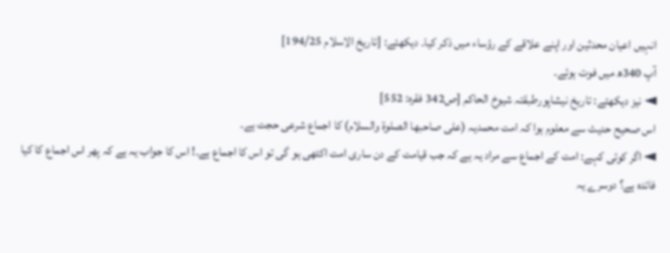انہیں اعیان محدثین اور اپنے علاقے کے رؤساء میں ذکر کیا۔ دیکھئے: [تاريخ الاسلام 194/25]
آپ 340ھ میں فوت ہوئے۔
◄ نیز دیکھئے: تاریخ نیشاپورطبقتہ شیوخ الحاکم [ص342 فقره: 552]
اس صحیح حدیث سے معلوم ہوا کہ امت محمدیہ (علی صاحبھا الصلوة والسلام) کا اجماع شرعی حجت ہے۔
◄ اگر کوئی کہے: امت کے اجماع سے مراد یہ ہے کہ جب قیامت کے دن ساری امت اکٹھی ہو گی تو اس کا اجماع ہے۔! اس کا جواب یہ ہے کہ پھر اس اجماع کا کیا فائدہ ہے؟ دوسرے یہ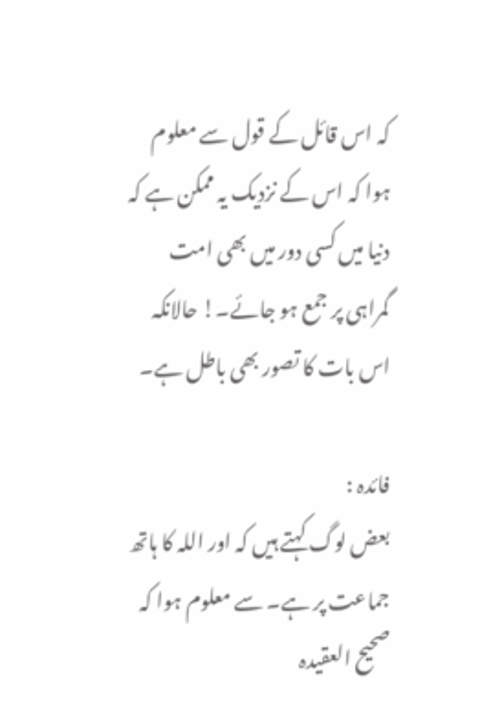کہ اس قائل کے قول سے معلوم ہوا کہ اس کے نزدیک یہ ممکن ہے کہ دنیا میں کسی دور میں بھی امت گمراہی پر جمع ہو جائے۔! حالانکہ اس بات کا تصور بھی باطل ہے۔

فائدہ :
بعض لوگ کہتے ہیں کہ اور اللہ کا ہاتھ جماعت پر ہے۔ سے معلوم ہوا کہ صحیح العقیدہ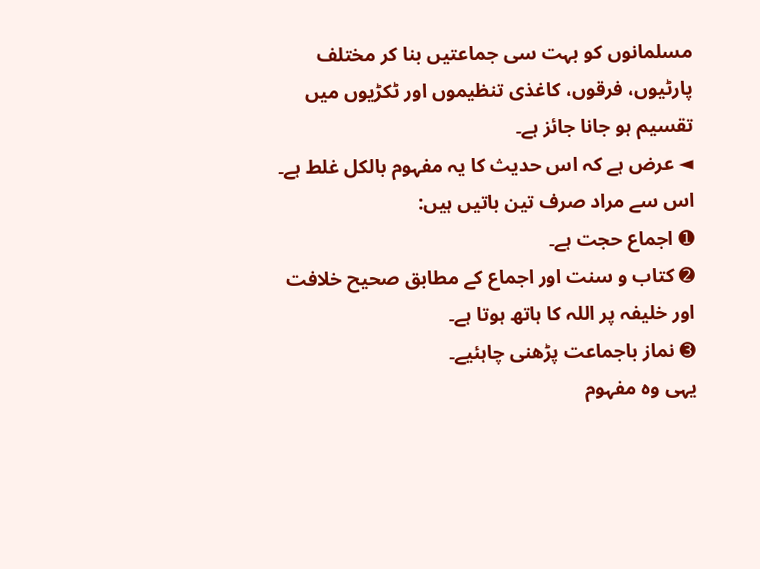مسلمانوں کو بہت سی جماعتیں بنا کر مختلف پارٹیوں، فرقوں، کاغذی تنظیموں اور ٹکڑیوں میں تقسیم ہو جانا جائز ہے۔
◄ عرض ہے کہ اس حدیث کا یہ مفہوم بالکل غلط ہے۔ اس سے مراد صرف تین باتیں ہیں:
➊ اجماع حجت ہے۔
➋ کتاب و سنت اور اجماع کے مطابق صحیح خلافت اور خلیفہ پر اللہ کا ہاتھ ہوتا ہے۔
➌ نماز باجماعت پڑھنی چاہئیے۔
یہی وہ مفہوم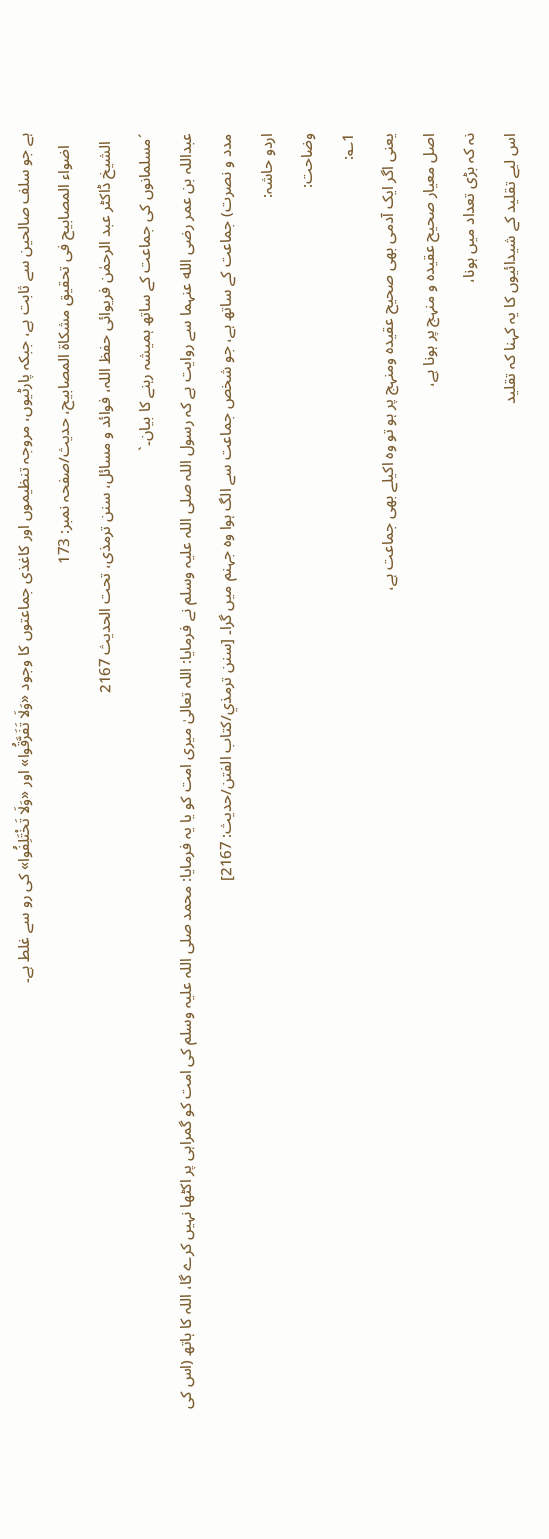ہے جو سلف صالحین سے ثابت ہے، جبکہ پارٹیوں، مروجہ تنظیموں اور کاغذی جماعتوں کا وجود «وَلَا تَفَرَّقُوا» اور «وَلَا تَخْتَلِفُوا» کی رو سے غلط ہے۔
   اضواء المصابیح فی تحقیق مشکاۃ المصابیح، حدیث/صفحہ نمبر: 173
  الشیخ ڈاکٹر عبد الرحمٰن فریوائی حفظ اللہ، فوائد و مسائل، سنن ترمذی، تحت الحديث 2167
´مسلمانوں کی جماعت کے ساتھ ہمیشہ رہنے کا بیان۔`
عبداللہ بن عمر رضی الله عنہما سے روایت ہے کہ رسول اللہ صلی اللہ علیہ وسلم نے فرمایا: اللہ تعالیٰ میری امت کو یا یہ فرمایا: محمد صلی اللہ علیہ وسلم کی امت کو گمراہی پر اکٹھا نہیں کرے گا، اللہ کا ہاتھ (اس کی مدد و نصرت) جماعت کے ساتھ ہے، جو شخص جماعت سے الگ ہوا وہ جہنم میں گرا۔ [سنن ترمذي/كتاب الفتن/حدیث: 2167]
اردو حاشہ:
وضاحت:
1؎:
یعنی اگر ایک آدمی بھی صحیح عقیدہ ومنہج پر ہو تو وہ اکیلے بھی جماعت ہے،
اصل معیار صحیح عقیدہ و منہج پر ہونا ہے،
نہ کہ بڑی تعداد میں ہونا،
اس لیے تقلید کے شیدائیوں کا یہ کہنا کہ تقلید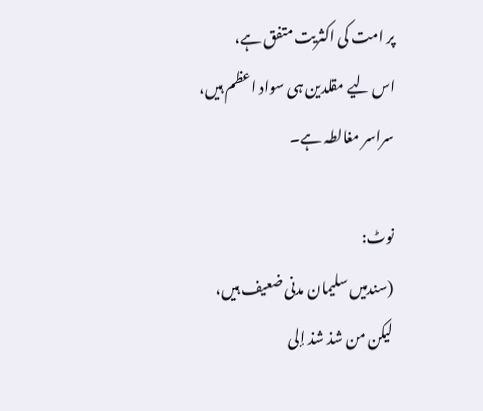پر امت کی اکثریت متفق ہے،
اس لیے مقلدین ہی سواد اعظم ہیں،
سراسر مغالطہ ہے۔

نوٹ:
(سندمیں سلیمان مدنی ضعیف ہیں،
لیکن من شذ شذ إلى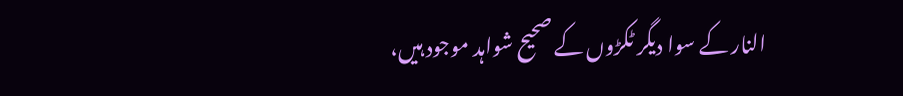النار کے سوا دیگر ٹکڑوں کے صحیح شواہد موجود ہیں،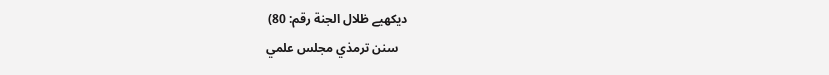دیکھیے ظلال الجنة رقم: 80)
   سنن ترمذي مجلس علمي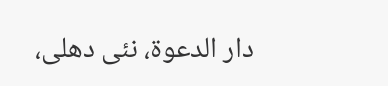دار الدعوة، نئى دهلى،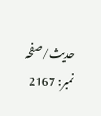حدیث/صفحہ نمبر: 2167